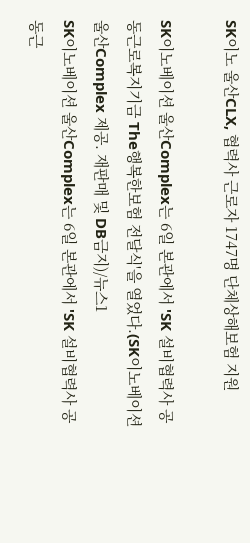SK이노 울산CLX, 협력사 근로자 1747명 단체상해보험 지원

SK이노베이션 울산Complex는 6일 본관에서 'SK 설비협력사 공동근로복지기금 The행복한보험 전달식'을 열었다.(SK이노베이션 울산Complex 제공. 재판매 및 DB금지)/뉴스1
SK이노베이션 울산Complex는 6일 본관에서 'SK 설비협력사 공동근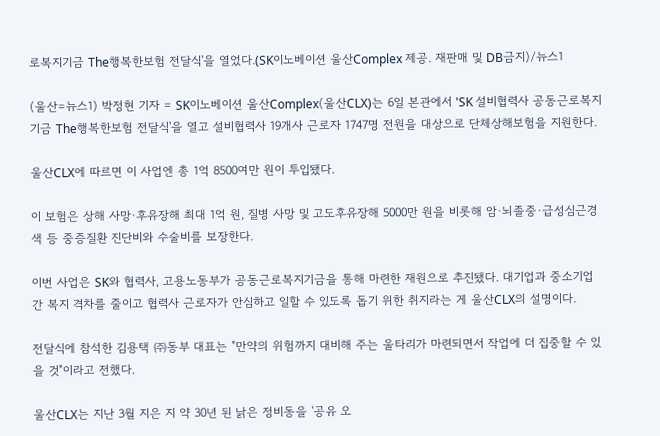로복지기금 The행복한보험 전달식'을 열었다.(SK이노베이션 울산Complex 제공. 재판매 및 DB금지)/뉴스1

(울산=뉴스1) 박정현 기자 = SK이노베이션 울산Complex(울산CLX)는 6일 본관에서 'SK 설비협력사 공동근로복지기금 The행복한보험 전달식'을 열고 설비협력사 19개사 근로자 1747명 전원을 대상으로 단체상해보험을 지원한다.

울산CLX에 따르면 이 사업엔 총 1억 8500여만 원이 투입됐다.

이 보험은 상해 사망·후유장해 최대 1억 원, 질병 사망 및 고도후유장해 5000만 원을 비롯해 암·뇌졸중·급성심근경색 등 중증질환 진단비와 수술비를 보장한다.

이번 사업은 SK와 협력사, 고용노동부가 공동근로복지기금을 통해 마련한 재원으로 추진됐다. 대기업과 중소기업 간 복지 격차를 줄이고 협력사 근로자가 안심하고 일할 수 있도록 돕기 위한 취지라는 게 울산CLX의 설명이다.

전달식에 참석한 김용택 ㈜동부 대표는 "만약의 위험까지 대비해 주는 울타리가 마련되면서 작업에 더 집중할 수 있을 것"이라고 전했다.

울산CLX는 지난 3월 지은 지 약 30년 된 낡은 정비동을 '공유 오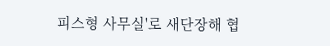피스형 사무실'로 새단장해 협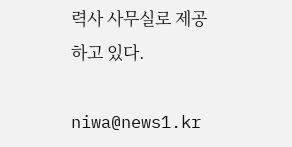력사 사무실로 제공하고 있다.

niwa@news1.kr